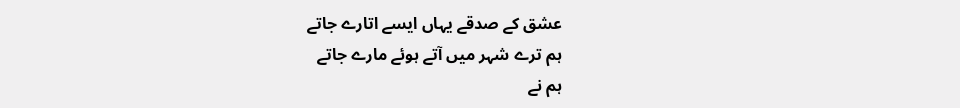عشق کے صدقے یہاں ایسے اتارے جاتے
ہم ترے شہر میں آتے ہوئے مارے جاتے
ہم نے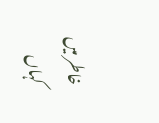خاطر میں کہاں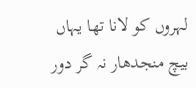لہروں کو لانا تھا یہاں
بیچ منجدھار نہ گر دور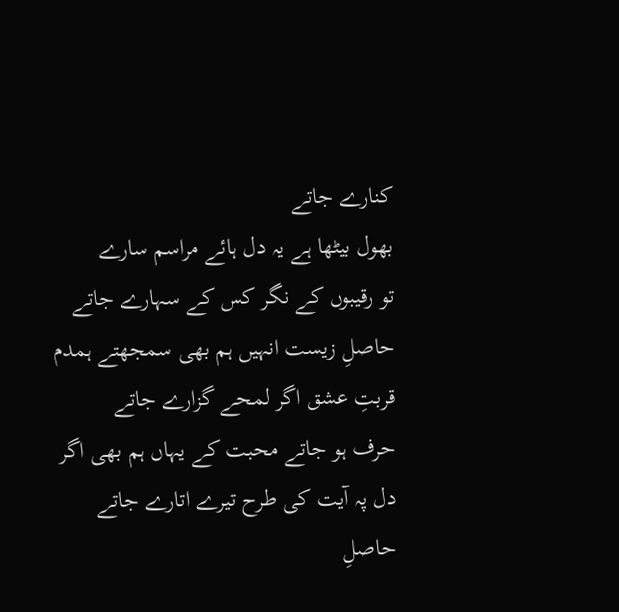کنارے جاتے
بھول بیٹھا ہے یہ دل ہائے مراسم سارے
تو رقیبوں کے نگر کس کے سہارے جاتے
حاصلِ زیست انہیں ہم بھی سمجھتے ہمدم
قربتِ عشق اگر لمحے گزارے جاتے
حرف ہو جاتے محبت کے یہاں ہم بھی اگر
دل پہ آیت کی طرح تیرے اتارے جاتے
حاصلِ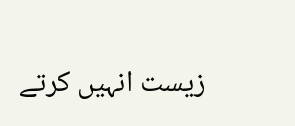زیست انہیں کرتے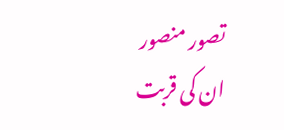تصور منصور
ان کی قربت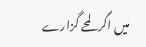میں اگر لمحے گزارے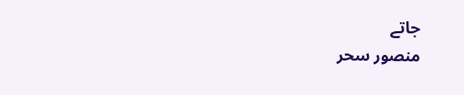جاتے
منصور سحر